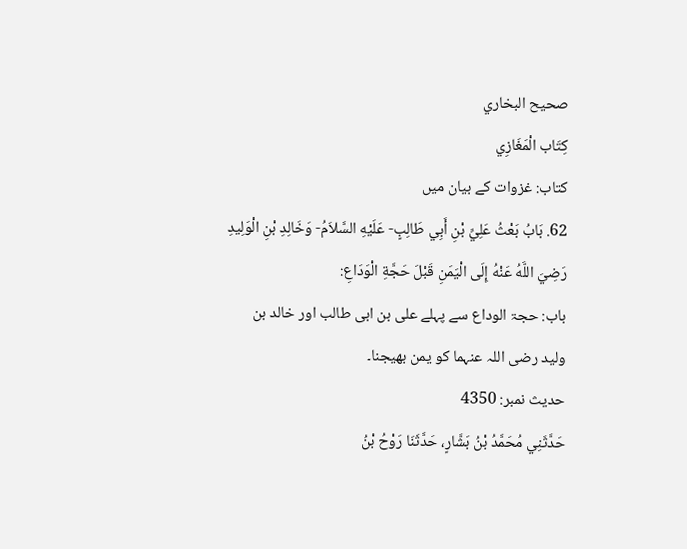صحيح البخاري
كِتَاب الْمَغَازِي
کتاب: غزوات کے بیان میں
62. بَابُ بَعْثُ عَلِيِّ بْنِ أَبِي طَالِبٍ- عَلَيْهِ السَّلاَمُ- وَخَالِدِ بْنِ الْوَلِيدِ رَضِيَ اللَّهُ عَنْهُ إِلَى الْيَمَنِ قَبْلَ حَجَّةِ الْوَدَاعِ:
باب: حجۃ الوداع سے پہلے علی بن ابی طالب اور خالد بن ولید رضی اللہ عنہما کو یمن بھیجنا۔
حدیث نمبر: 4350
حَدَّثَنِي مُحَمَّدُ بْنُ بَشَّارٍ، حَدَّثَنَا رَوْحُ بْنُ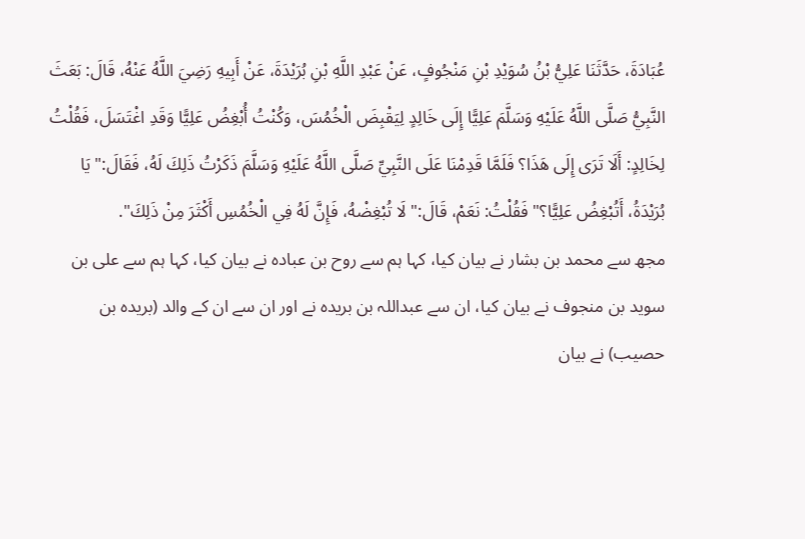عُبَادَةَ، حَدَّثَنَا عَلِيُّ بْنُ سُوَيْدِ بْنِ مَنْجُوفٍ، عَنْ عَبْدِ اللَّهِ بْنِ بُرَيْدَةَ، عَنْ أَبِيهِ رَضِيَ اللَّهُ عَنْهُ، قَالَ: بَعَثَ النَّبِيُّ صَلَّى اللَّهُ عَلَيْهِ وَسَلَّمَ عَلِيًّا إِلَى خَالِدٍ لِيَقْبِضَ الْخُمُسَ، وَكُنْتُ أُبْغِضُ عَلِيًّا وَقَدِ اغْتَسَلَ، فَقُلْتُ لِخَالِدٍ: أَلَا تَرَى إِلَى هَذَا؟ فَلَمَّا قَدِمْنَا عَلَى النَّبِيِّ صَلَّى اللَّهُ عَلَيْهِ وَسَلَّمَ ذَكَرْتُ ذَلِكَ لَهُ، فَقَالَ:" يَا بُرَيْدَةُ، أَتُبْغِضُ عَلِيًّا؟" فَقُلْتُ: نَعَمْ، قَالَ:" لَا تُبْغِضْهُ، فَإِنَّ لَهُ فِي الْخُمُسِ أَكْثَرَ مِنْ ذَلِكَ".
مجھ سے محمد بن بشار نے بیان کیا، کہا ہم سے روح بن عبادہ نے بیان کیا، کہا ہم سے علی بن سوید بن منجوف نے بیان کیا، ان سے عبداللہ بن بریدہ نے اور ان سے ان کے والد (بریدہ بن حصیب) نے بیان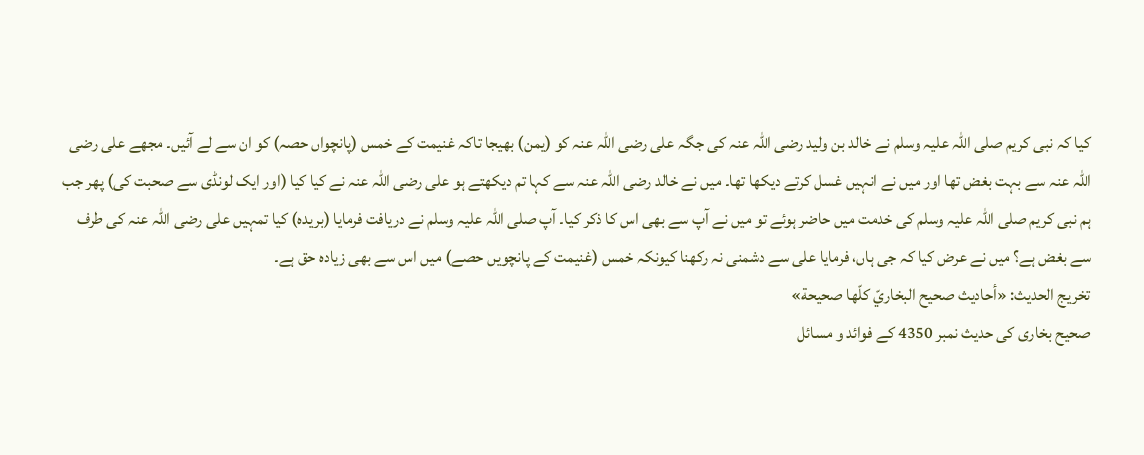کیا کہ نبی کریم صلی اللہ علیہ وسلم نے خالد بن ولید رضی اللہ عنہ کی جگہ علی رضی اللہ عنہ کو (یمن) بھیجا تاکہ غنیمت کے خمس (پانچواں حصہ) کو ان سے لے آئیں۔ مجھے علی رضی اللہ عنہ سے بہت بغض تھا اور میں نے انہیں غسل کرتے دیکھا تھا۔ میں نے خالد رضی اللہ عنہ سے کہا تم دیکھتے ہو علی رضی اللہ عنہ نے کیا کیا (اور ایک لونڈی سے صحبت کی) پھر جب ہم نبی کریم صلی اللہ علیہ وسلم کی خدمت میں حاضر ہوئے تو میں نے آپ سے بھی اس کا ذکر کیا۔ آپ صلی اللہ علیہ وسلم نے دریافت فرمایا (بریدہ) کیا تمہیں علی رضی اللہ عنہ کی طرف سے بغض ہے؟ میں نے عرض کیا کہ جی ہاں، فرمایا علی سے دشمنی نہ رکھنا کیونکہ خمس (غنیمت کے پانچویں حصے) میں اس سے بھی زیادہ حق ہے۔
تخریج الحدیث: «أحاديث صحيح البخاريّ كلّها صحيحة»
صحیح بخاری کی حدیث نمبر 4350 کے فوائد و مسائل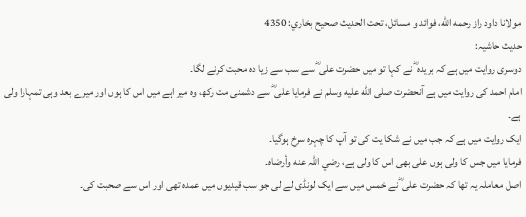مولانا داود راز رحمه الله، فوائد و مسائل، تحت الحديث صحيح بخاري: 4350
حدیث حاشیہ:
دوسری روایت میں ہے کہ بریدہ ؓ نے کہا تو میں حضرت علی ؓ سے سب سے زیا دہ محبت کرنے لگا۔
امام احمد کی روایت میں ہے آنحضرت صلى الله عليه وسلم نے فرمایا علی ؓ سے دشمنی مت رکھ، وہ میر اہے میں اس کا ہوں اور میرے بعد وہی تمہارا ولی ہے۔
ایک روایت میں ہے کہ جب میں نے شکا یت کی تو آپ کا چہرہ سرخ ہوگیا۔
فرمایا میں جس کا ولی ہوں علی بھی اس کا ولی ہے، رضي اللہ عنه وأرضاہ۔
اصل معاملہ یہ تھا کہ حضرت علی ؓ نے خمس میں سے ایک لونڈی لے لی جو سب قیدیوں میں عمدہ تھی اور اس سے صحبت کی۔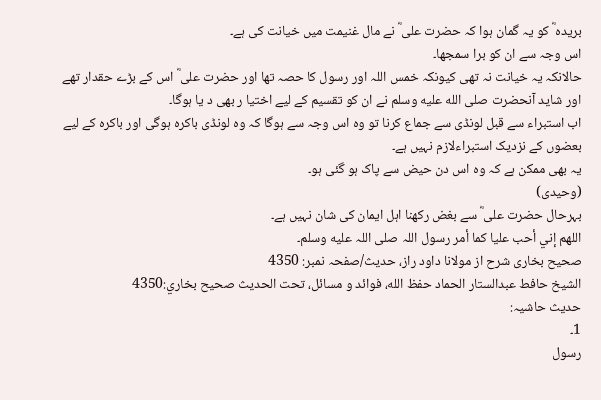بریدہ ؓ کو یہ گمان ہوا کہ حضرت علی ؓ نے مال غنیمت میں خیانت کی ہے۔
اس وجہ سے ان کو برا سمجھا۔
حالانکہ یہ خیانت نہ تھی کیونکہ خمس اللہ اور رسول کا حصہ تھا اور حضرت علی ؓ اس کے بڑے حقدار تھے اور شاید آنحضرت صلى الله عليه وسلم نے ان کو تقسیم کے لیے اختیا ر بھی د یا ہوگا۔
اب استبراء سے قبل لونڈی سے جماع کرنا تو وہ اس وجہ سے ہوگا کہ وہ لونڈی باکرہ ہوگی اور باکرہ کے لیے بعضوں کے نزدیک استبراءلازم نہیں ہے۔
یہ بھی ممکن ہے کہ وہ اس دن حیض سے پاک ہو گئی ہو۔
(وحیدی)
بہرحال حضرت علی ؓ سے بغض رکھنا اہل ایمان کی شان نہیں ہے۔
اللهم إني أحب علیا کما أمر رسول اللہ صلی اللہ علیه وسلم۔
صحیح بخاری شرح از مولانا داود راز، حدیث/صفحہ نمبر: 4350
الشيخ حافط عبدالستار الحماد حفظ الله، فوائد و مسائل، تحت الحديث صحيح بخاري:4350
حدیث حاشیہ:
1۔
رسول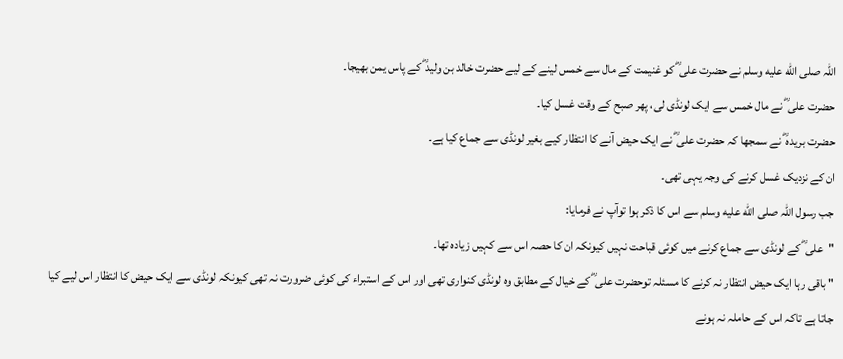اللہ صلى الله عليه وسلم نے حضرت علی ؓ کو غنیمت کے مال سے خمس لینے کے لیے حضرت خالد بن ولید ؓ کے پاس یمن بھیجا۔
حضرت علی ؓ نے مال خمس سے ایک لونڈی لی، پھر صبح کے وقت غسل کیا۔
حضرت بریدہ ؓ نے سمجھا کہ حضرت علی ؓ نے ایک حیض آنے کا انتظار کیے بغیر لونڈی سے جماع کیا ہے۔
ان کے نزدیک غسل کرنے کی وجہ یہی تھی۔
جب رسول اللہ صلى الله عليه وسلم سے اس کا ذکر ہوا توآپ نے فرمایا:
"علی ؓ کے لونڈی سے جماع کرنے میں کوئی قباحت نہیں کیونکہ ان کا حصہ اس سے کہیں زیادہ تھا۔
" باقی رہا ایک حیض انتظار نہ کرنے کا مسئلہ توحضرت علی ؓ کے خیال کے مطابق وہ لونڈی کنواری تھی اور اس کے استبراء کی کوئی ضرورت نہ تھی کیونکہ لونڈی سے ایک حیض کا انتظار اس لیے کیا جاتا ہے تاکہ اس کے حاملہ نہ ہونے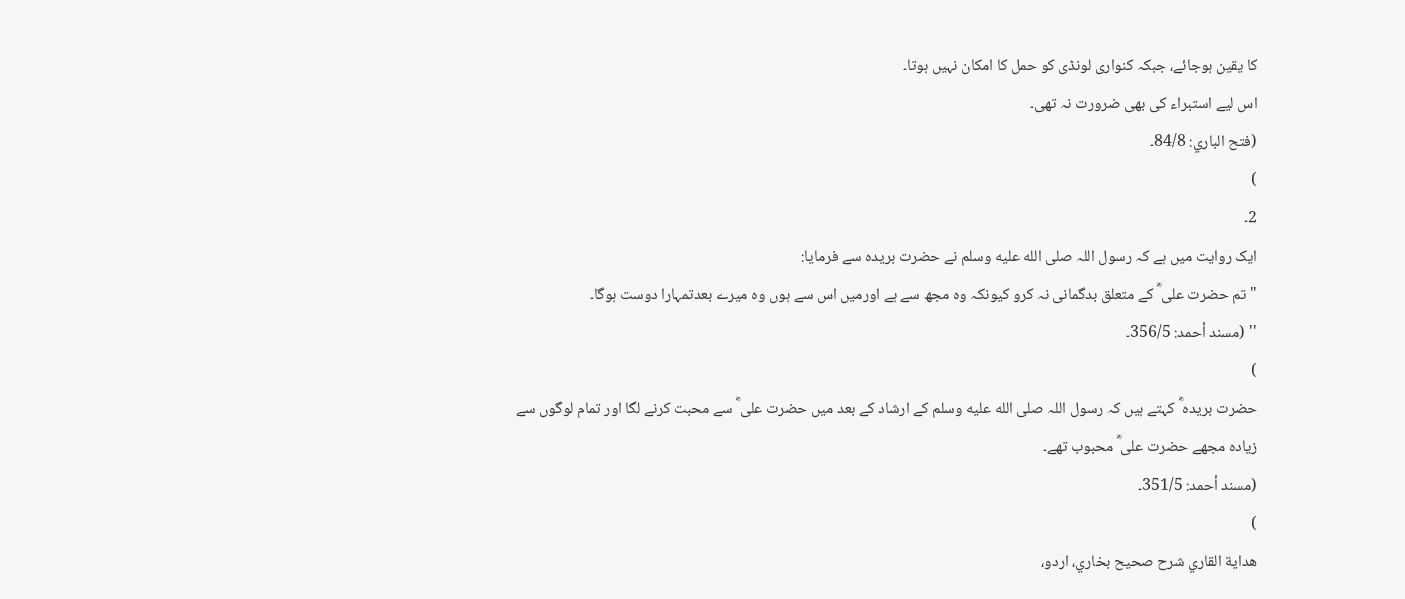کا یقین ہوجائے، جبکہ کنواری لونڈی کو حمل کا امکان نہیں ہوتا۔
اس لیے استبراء کی بھی ضرورت نہ تھی۔
(فتح الباري: 84/8۔
)
2۔
ایک روایت میں ہے کہ رسول اللہ صلى الله عليه وسلم نے حضرت بریدہ سے فرمایا:
"تم حضرت علی ؓ کے متعلق بدگمانی نہ کرو کیونکہ وہ مجھ سے ہے اورمیں اس سے ہوں وہ میرے بعدتمہارا دوست ہوگا۔
'' (مسند أحمد: 356/5۔
)
حضرت بریدہ ؓ کہتے ہیں کہ رسول اللہ صلى الله عليه وسلم کے ارشاد کے بعد میں حضرت علی ؓ سے محبت کرنے لگا اور تمام لوگوں سے زیادہ مجھے حضرت علی ؓ محبوب تھے۔
(مسند أحمد: 351/5۔
)
هداية القاري شرح صحيح بخاري، اردو،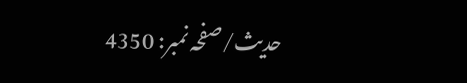حدیث/صفحہ نمبر: 4350